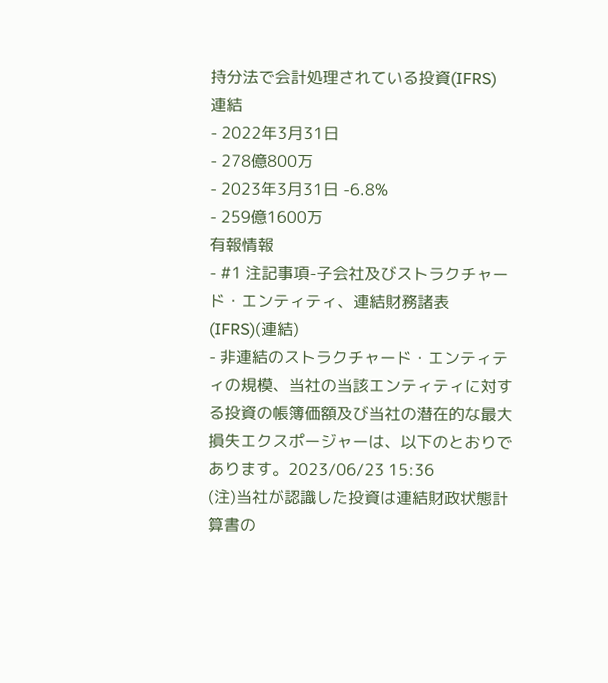持分法で会計処理されている投資(IFRS)
連結
- 2022年3月31日
- 278億800万
- 2023年3月31日 -6.8%
- 259億1600万
有報情報
- #1 注記事項-子会社及びストラクチャード・エンティティ、連結財務諸表(IFRS)(連結)
- 非連結のストラクチャード・エンティティの規模、当社の当該エンティティに対する投資の帳簿価額及び当社の潜在的な最大損失エクスポージャーは、以下のとおりであります。2023/06/23 15:36
(注)当社が認識した投資は連結財政状態計算書の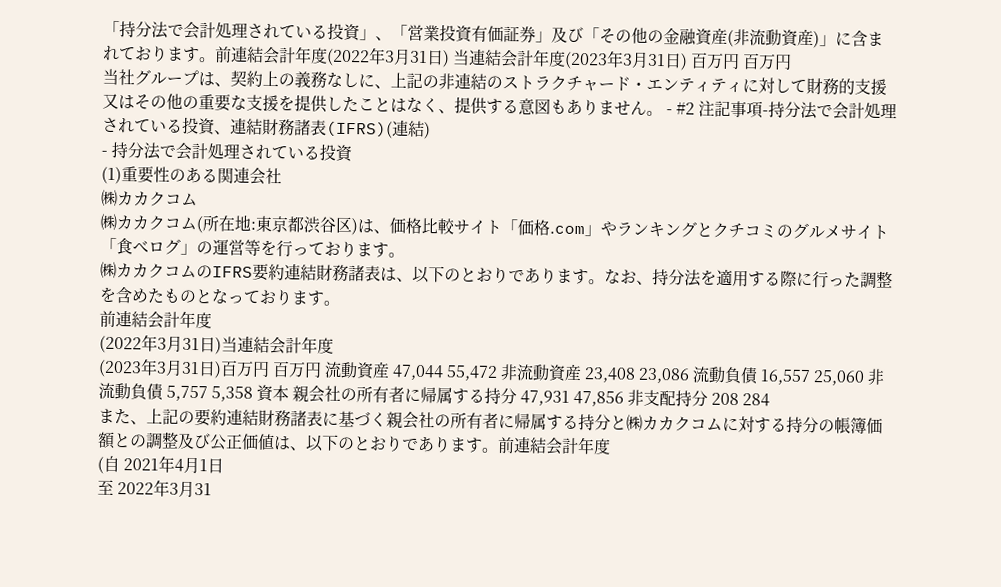「持分法で会計処理されている投資」、「営業投資有価証券」及び「その他の金融資産(非流動資産)」に含まれております。前連結会計年度(2022年3月31日) 当連結会計年度(2023年3月31日) 百万円 百万円
当社グループは、契約上の義務なしに、上記の非連結のストラクチャード・エンティティに対して財務的支援又はその他の重要な支援を提供したことはなく、提供する意図もありません。 - #2 注記事項-持分法で会計処理されている投資、連結財務諸表(IFRS)(連結)
- 持分法で会計処理されている投資
(1)重要性のある関連会社
㈱カカクコム
㈱カカクコム(所在地:東京都渋谷区)は、価格比較サイト「価格.com」やランキングとクチコミのグルメサイト「食べログ」の運営等を行っております。
㈱カカクコムのIFRS要約連結財務諸表は、以下のとおりであります。なお、持分法を適用する際に行った調整を含めたものとなっております。
前連結会計年度
(2022年3月31日)当連結会計年度
(2023年3月31日)百万円 百万円 流動資産 47,044 55,472 非流動資産 23,408 23,086 流動負債 16,557 25,060 非流動負債 5,757 5,358 資本 親会社の所有者に帰属する持分 47,931 47,856 非支配持分 208 284
また、上記の要約連結財務諸表に基づく親会社の所有者に帰属する持分と㈱カカクコムに対する持分の帳簿価額との調整及び公正価値は、以下のとおりであります。前連結会計年度
(自 2021年4月1日
至 2022年3月31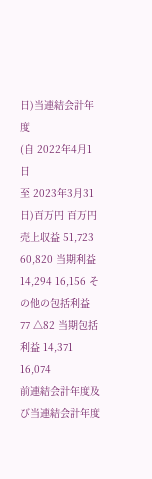日)当連結会計年度
(自 2022年4月1日
至 2023年3月31日)百万円 百万円 売上収益 51,723 60,820 当期利益 14,294 16,156 その他の包括利益 77 △82 当期包括利益 14,371 16,074
前連結会計年度及び当連結会計年度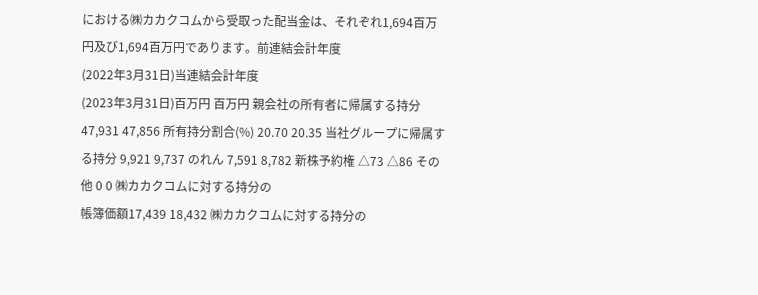における㈱カカクコムから受取った配当金は、それぞれ1,694百万円及び1,694百万円であります。前連結会計年度
(2022年3月31日)当連結会計年度
(2023年3月31日)百万円 百万円 親会社の所有者に帰属する持分 47,931 47,856 所有持分割合(%) 20.70 20.35 当社グループに帰属する持分 9,921 9,737 のれん 7,591 8,782 新株予約権 △73 △86 その他 0 0 ㈱カカクコムに対する持分の
帳簿価額17,439 18,432 ㈱カカクコムに対する持分の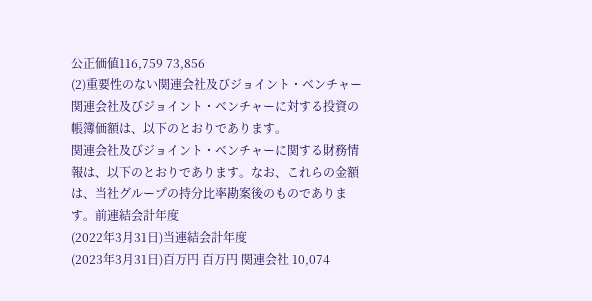公正価値116,759 73,856
(2)重要性のない関連会社及びジョイント・ベンチャー
関連会社及びジョイント・ベンチャーに対する投資の帳簿価額は、以下のとおりであります。
関連会社及びジョイント・ベンチャーに関する財務情報は、以下のとおりであります。なお、これらの金額は、当社グループの持分比率勘案後のものであります。前連結会計年度
(2022年3月31日)当連結会計年度
(2023年3月31日)百万円 百万円 関連会社 10,074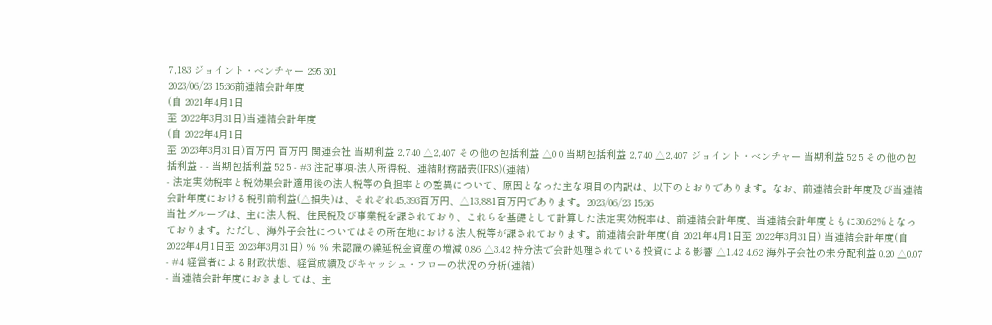7,183 ジョイント・ベンチャー 295 301
2023/06/23 15:36前連結会計年度
(自 2021年4月1日
至 2022年3月31日)当連結会計年度
(自 2022年4月1日
至 2023年3月31日)百万円 百万円 関連会社 当期利益 2,740 △2,407 その他の包括利益 △0 0 当期包括利益 2,740 △2,407 ジョイント・ベンチャー 当期利益 52 5 その他の包括利益 - - 当期包括利益 52 5 - #3 注記事項-法人所得税、連結財務諸表(IFRS)(連結)
- 法定実効税率と税効果会計適用後の法人税等の負担率との差異について、原因となった主な項目の内訳は、以下のとおりであります。なお、前連結会計年度及び当連結会計年度における税引前利益(△損失)は、それぞれ45,393百万円、△13,881百万円であります。2023/06/23 15:36
当社グループは、主に法人税、住民税及び事業税を課されており、これらを基礎として計算した法定実効税率は、前連結会計年度、当連結会計年度ともに30.62%となっております。ただし、海外子会社についてはその所在地における法人税等が課されております。前連結会計年度(自 2021年4月1日至 2022年3月31日) 当連結会計年度(自 2022年4月1日至 2023年3月31日) % % 未認識の繰延税金資産の増減 0.86 △3.42 持分法で会計処理されている投資による影響 △1.42 4.62 海外子会社の未分配利益 0.20 △0.07 - #4 経営者による財政状態、経営成績及びキャッシュ・フローの状況の分析(連結)
- 当連結会計年度におきましては、主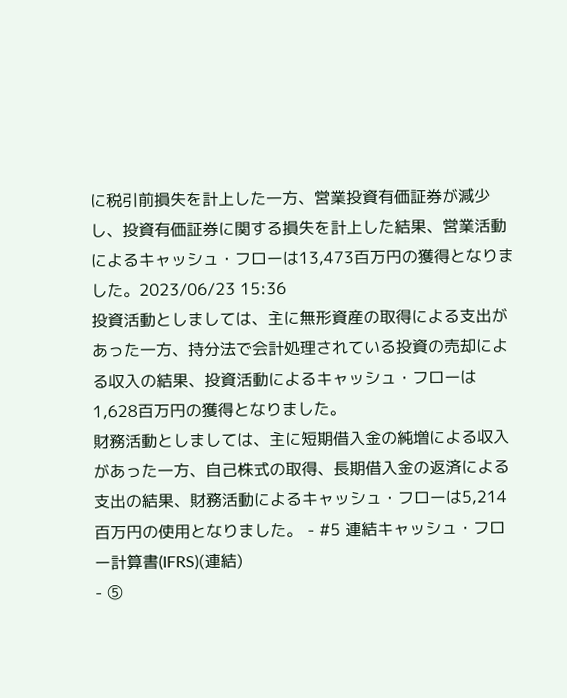に税引前損失を計上した一方、営業投資有価証券が減少し、投資有価証券に関する損失を計上した結果、営業活動によるキャッシュ・フローは13,473百万円の獲得となりました。2023/06/23 15:36
投資活動としましては、主に無形資産の取得による支出があった一方、持分法で会計処理されている投資の売却による収入の結果、投資活動によるキャッシュ・フローは1,628百万円の獲得となりました。
財務活動としましては、主に短期借入金の純増による収入があった一方、自己株式の取得、長期借入金の返済による支出の結果、財務活動によるキャッシュ・フローは5,214百万円の使用となりました。 - #5 連結キャッシュ・フロー計算書(IFRS)(連結)
- ⑤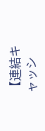【連結キャッシ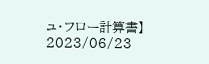ュ・フロー計算書】2023/06/23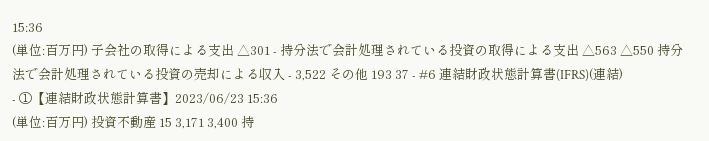15:36
(単位:百万円) 子会社の取得による支出 △301 - 持分法で会計処理されている投資の取得による支出 △563 △550 持分法で会計処理されている投資の売却による収入 - 3,522 その他 193 37 - #6 連結財政状態計算書(IFRS)(連結)
- ①【連結財政状態計算書】2023/06/23 15:36
(単位:百万円) 投資不動産 15 3,171 3,400 持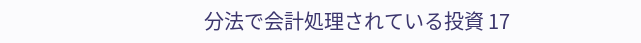分法で会計処理されている投資 17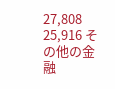27,808 25,916 その他の金融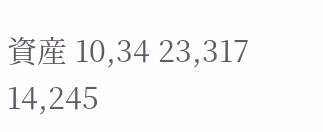資産 10,34 23,317 14,245